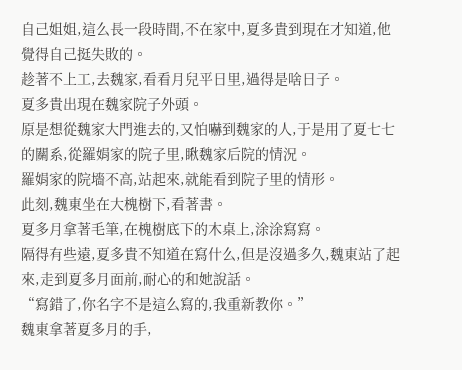自己姐姐,這么長一段時間,不在家中,夏多貴到現在才知道,他覺得自己挺失敗的。
趁著不上工,去魏家,看看月兒平日里,過得是啥日子。
夏多貴出現在魏家院子外頭。
原是想從魏家大門進去的,又怕嚇到魏家的人,于是用了夏七七的關系,從羅娟家的院子里,瞅魏家后院的情況。
羅娟家的院墻不高,站起來,就能看到院子里的情形。
此刻,魏東坐在大槐樹下,看著書。
夏多月拿著毛筆,在槐樹底下的木桌上,涂涂寫寫。
隔得有些遠,夏多貴不知道在寫什么,但是沒過多久,魏東站了起來,走到夏多月面前,耐心的和她說話。
“寫錯了,你名字不是這么寫的,我重新教你。”
魏東拿著夏多月的手,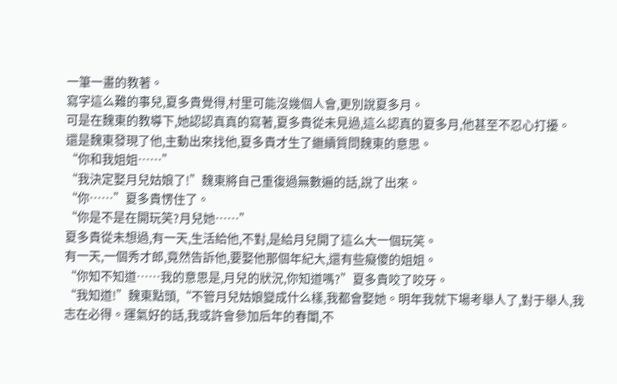一筆一畫的教著。
寫字這么難的事兒,夏多貴覺得,村里可能沒幾個人會,更別說夏多月。
可是在魏東的教導下,她認認真真的寫著,夏多貴從未見過,這么認真的夏多月,他甚至不忍心打擾。
還是魏東發現了他,主動出來找他,夏多貴才生了繼續質問魏東的意思。
“你和我姐姐……”
“我決定娶月兒姑娘了!”魏東將自己重復過無數遍的話,說了出來。
“你……”夏多貴愣住了。
“你是不是在開玩笑?月兒她……”
夏多貴從未想過,有一天,生活給他,不對,是給月兒開了這么大一個玩笑。
有一天,一個秀才郎,竟然告訴他,要娶他那個年紀大,還有些癡傻的姐姐。
“你知不知道……我的意思是,月兒的狀況,你知道嗎?”夏多貴咬了咬牙。
“我知道!”魏東點頭,“不管月兒姑娘變成什么樣,我都會娶她。明年我就下場考舉人了,對于舉人,我志在必得。運氣好的話,我或許會參加后年的春闈,不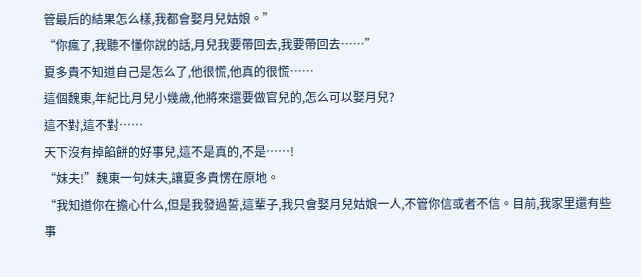管最后的結果怎么樣,我都會娶月兒姑娘。”
“你瘋了,我聽不懂你說的話,月兒我要帶回去,我要帶回去……”
夏多貴不知道自己是怎么了,他很慌,他真的很慌……
這個魏東,年紀比月兒小幾歲,他將來還要做官兒的,怎么可以娶月兒?
這不對,這不對……
天下沒有掉餡餅的好事兒,這不是真的,不是……!
“妹夫!”魏東一句妹夫,讓夏多貴愣在原地。
“我知道你在擔心什么,但是我發過誓,這輩子,我只會娶月兒姑娘一人,不管你信或者不信。目前,我家里還有些事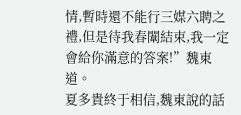情,暫時還不能行三媒六聘之禮,但是待我春闈結束,我一定會給你滿意的答案!”魏東道。
夏多貴終于相信,魏東說的話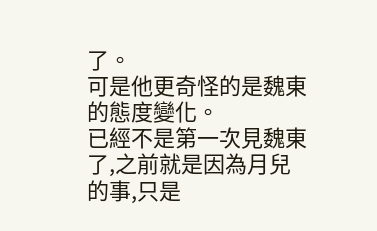了。
可是他更奇怪的是魏東的態度變化。
已經不是第一次見魏東了,之前就是因為月兒的事,只是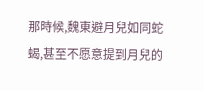那時候,魏東避月兒如同蛇蝎,甚至不愿意提到月兒的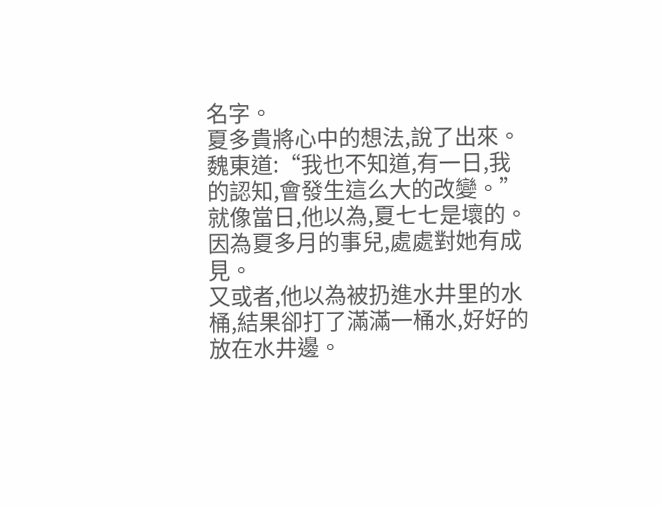名字。
夏多貴將心中的想法,說了出來。
魏東道:“我也不知道,有一日,我的認知,會發生這么大的改變。”
就像當日,他以為,夏七七是壞的。
因為夏多月的事兒,處處對她有成見。
又或者,他以為被扔進水井里的水桶,結果卻打了滿滿一桶水,好好的放在水井邊。